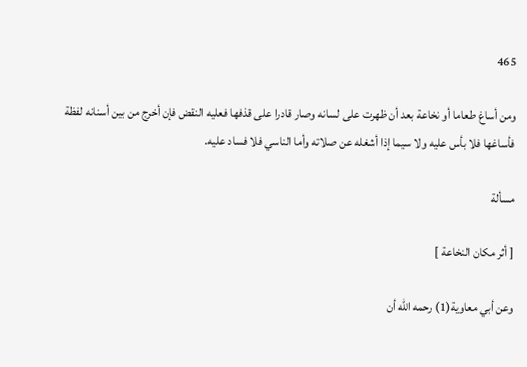465

ومن أساغ طعاما أو نخاعة بعد أن ظهرت على لسانه وصار قادرا على قذفها فعليه النقض فإن أخرج من بين أسنانه لفظة فأساغها فلا بأس عليه ولا سيما إذا أشغله عن صلاته وأما الناسي فلا فساد عليه.

مسألة

[ أثر مكان النخاعة ]

وعن أبي معاوية(1) رحمه الله أن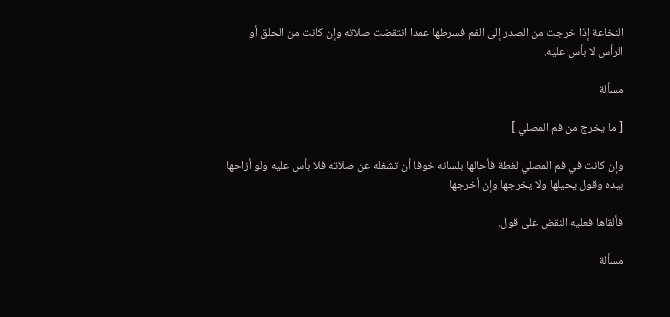النخاعة إذا خرجت من الصدر إلى الفم فسرطها عمدا انتقضت صلاته وإن كانت من الحلق أو الرأس لا بأس عليه.

مسألة

[ ما يخرج من فم المصلي ]

وإن كانت في فم المصلي لغطة فأحالها بلسانه خوفا أن تشغله عن صلاته فلا بأس عليه ولو أزاحها بيده وقول يحيلها ولا يخرجها وإن أخرجها

فألقاها فعليه النقض على قول.

مسألة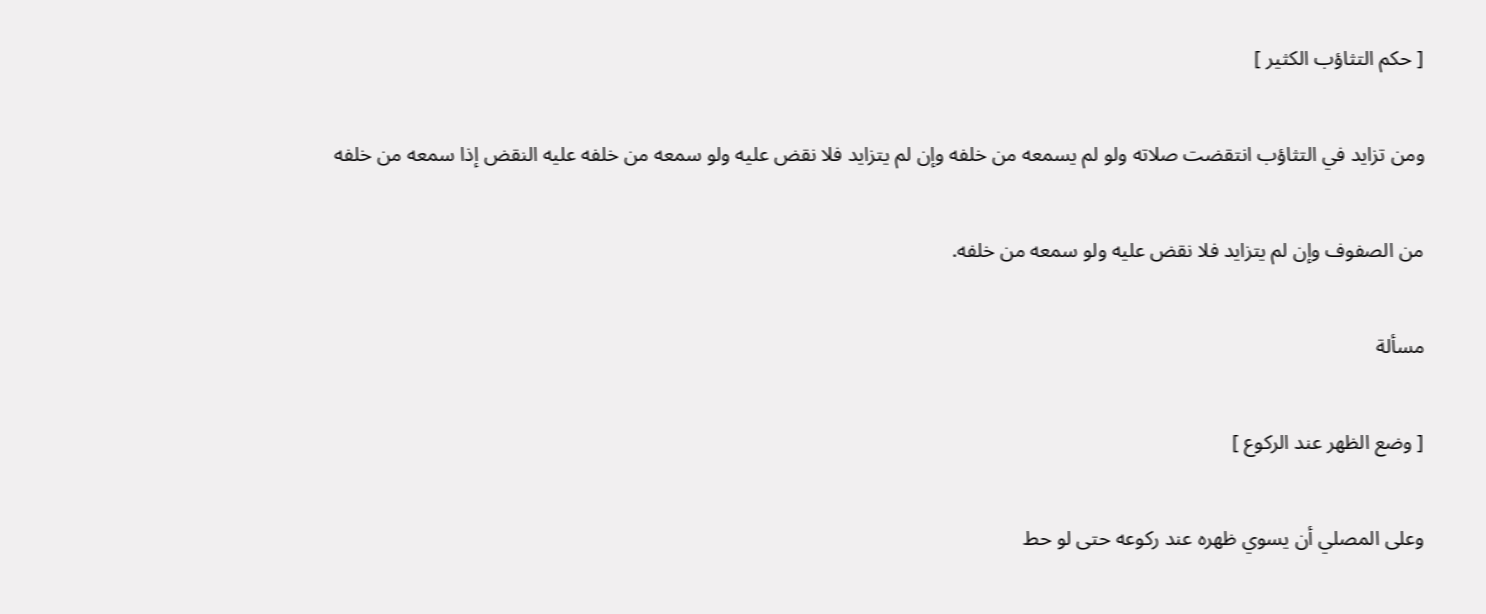[ حكم التثاؤب الكثير ]

ومن تزايد في التثاؤب انتقضت صلاته ولو لم يسمعه من خلفه وإن لم يتزايد فلا نقض عليه ولو سمعه من خلفه عليه النقض إذا سمعه من خلفه

من الصفوف وإن لم يتزايد فلا نقض عليه ولو سمعه من خلفه.

مسألة

[ وضع الظهر عند الركوع ]

وعلى المصلي أن يسوي ظهره عند ركوعه حتى لو حط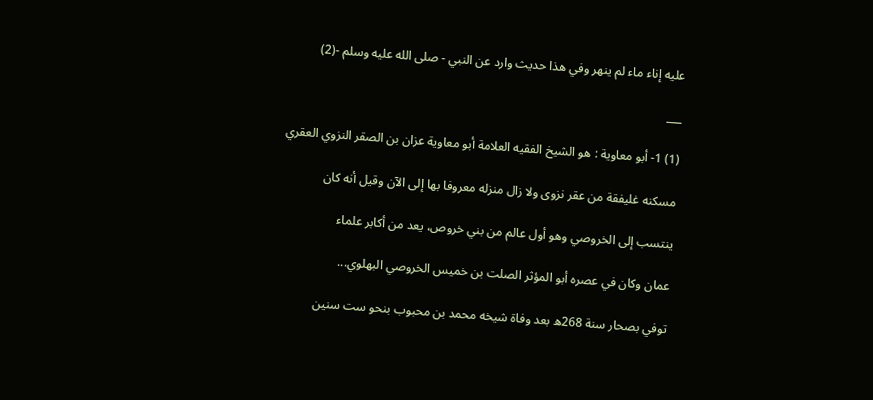عليه إناء ماء لم ينهر وفي هذا حديث وارد عن النبي - صلى الله عليه وسلم -(2)

___

(1) 1- أبو معاوية : هو الشيخ الفقيه العلامة أبو معاوية عزان بن الصقر النزوي العقري

مسكنه غليفقة من عقر نزوى ولا زال منزله معروفا بها إلى الآن وقيل أنه كان

ينتسب إلى الخروصي وهو أول عالم من بني خروص، يعد من أكابر علماء

عمان وكان في عصره أبو المؤثر الصلت بن خميس الخروصي البهلوي...

توفي بصحار سنة 268ه بعد وفاة شيخه محمد بن محبوب بنحو ست سنين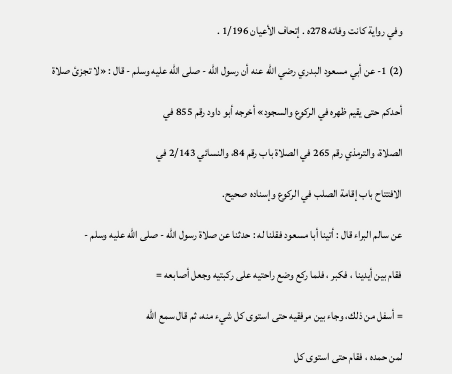وفي رواية كانت وفاته 278ه . إتحاف الأعيان 1/196 .

(2) 1- عن أبي مسعود البدري رضي الله عنه أن رسول الله - صلى الله عليه وسلم - قال : «لا تجزئ صلاة

أحدكم حتى يقيم ظهره في الركوع والسجود» أخرجه أبو داود رقم 855 في

الصلاة، والترمذي رقم 265 في الصلاة باب رقم 84، والنسائي 2/143 في

الافتتاح باب إقامة الصلب في الركوع وإسناده صحيح.

عن سالم البراء قال : أتينا أبا مسعود فقلنا له : حدثنا عن صلاة رسول الله - صلى الله عليه وسلم -

فقام بين أيدينا ، فكبر ، فلما ركع وضع راحتيه على ركبتيه وجعل أصابعه =

= أسفل من ذلك، وجاء بين مرفقيه حتى استوى كل شيء منه، ثم قال سمع الله

لمن حمده ، فقام حتى استوى كل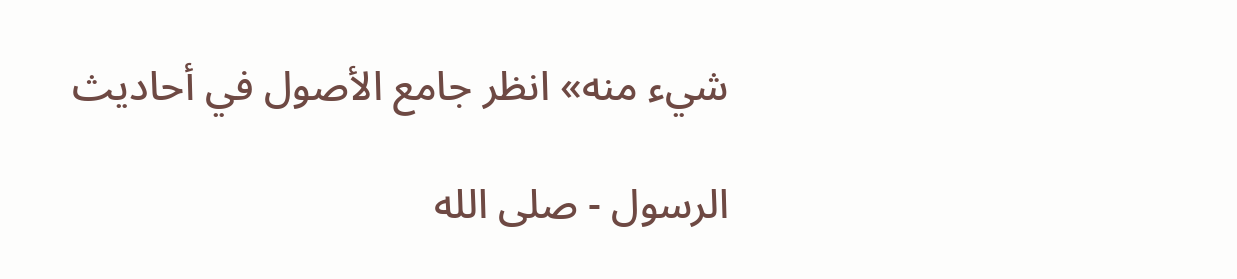شيء منه» انظر جامع الأصول في أحاديث

الرسول - صلى الله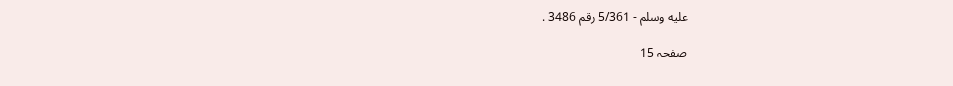عليه وسلم - 5/361 رقم 3486 .

صفحہ 15